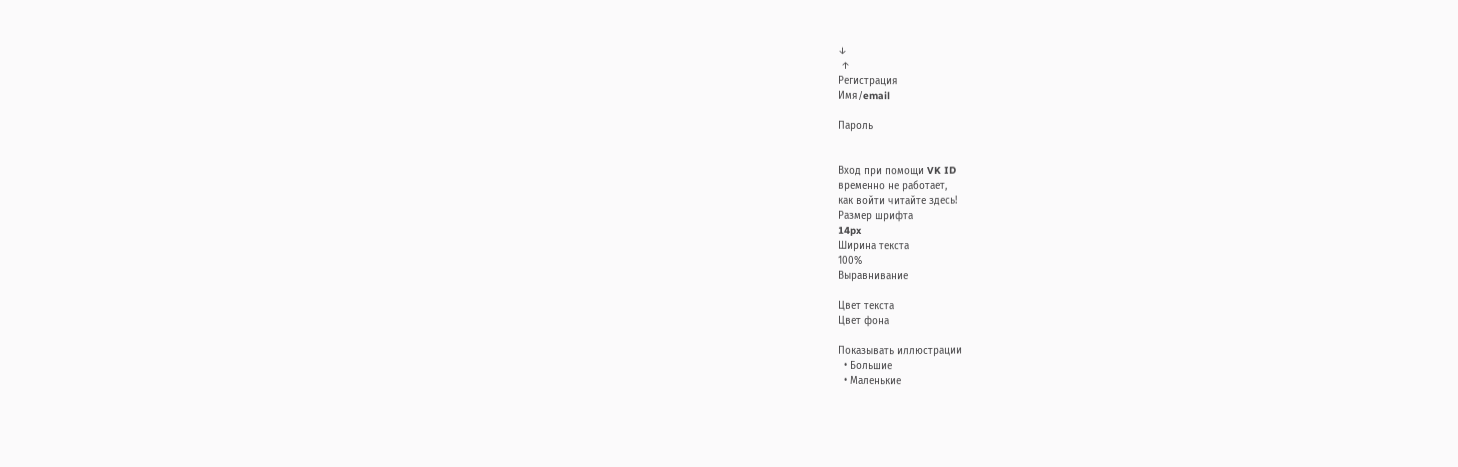↓
 ↑
Регистрация
Имя/email

Пароль


Вход при помощи VK ID
временно не работает,
как войти читайте здесь!
Размер шрифта
14px
Ширина текста
100%
Выравнивание

Цвет текста
Цвет фона

Показывать иллюстрации
  • Большие
  • Маленькие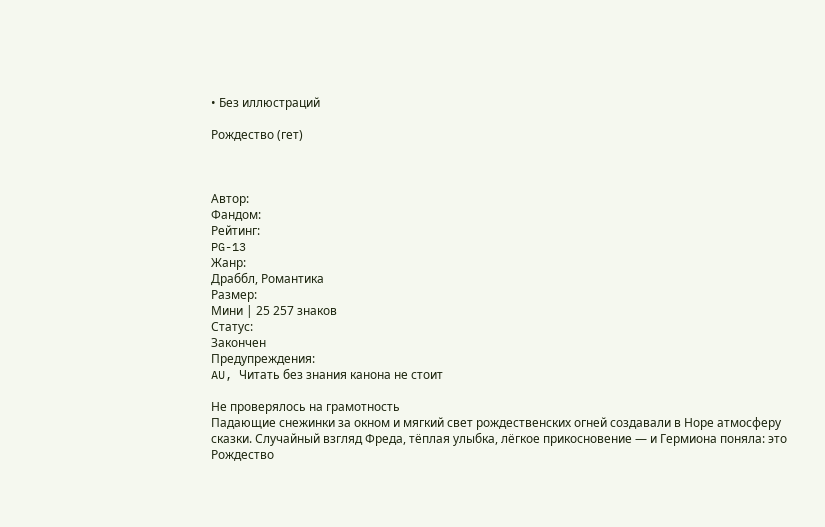• Без иллюстраций

Рождество (гет)



Автор:
Фандом:
Рейтинг:
PG-13
Жанр:
Драббл, Романтика
Размер:
Мини | 25 257 знаков
Статус:
Закончен
Предупреждения:
AU, Читать без знания канона не стоит

Не проверялось на грамотность
Падающие снежинки за окном и мягкий свет рождественских огней создавали в Норе атмосферу сказки. Случайный взгляд Фреда, тёплая улыбка, лёгкое прикосновение — и Гермиона поняла: это Рождество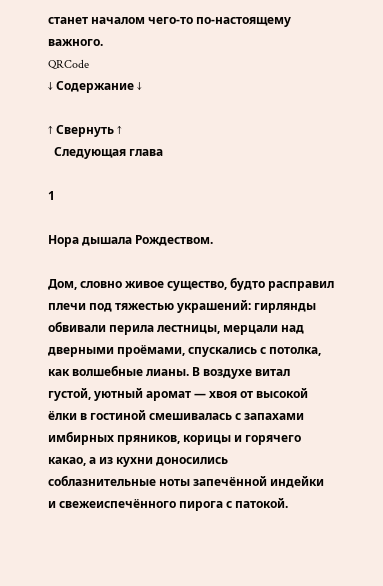станет началом чего‑то по‑настоящему важного.
QRCode
↓ Содержание ↓

↑ Свернуть ↑
  Следующая глава

1

Нора дышала Рождеством.

Дом, словно живое существо, будто расправил плечи под тяжестью украшений: гирлянды обвивали перила лестницы, мерцали над дверными проёмами, спускались с потолка, как волшебные лианы. В воздухе витал густой, уютный аромат — хвоя от высокой ёлки в гостиной смешивалась с запахами имбирных пряников, корицы и горячего какао, а из кухни доносились соблазнительные ноты запечённой индейки и свежеиспечённого пирога с патокой.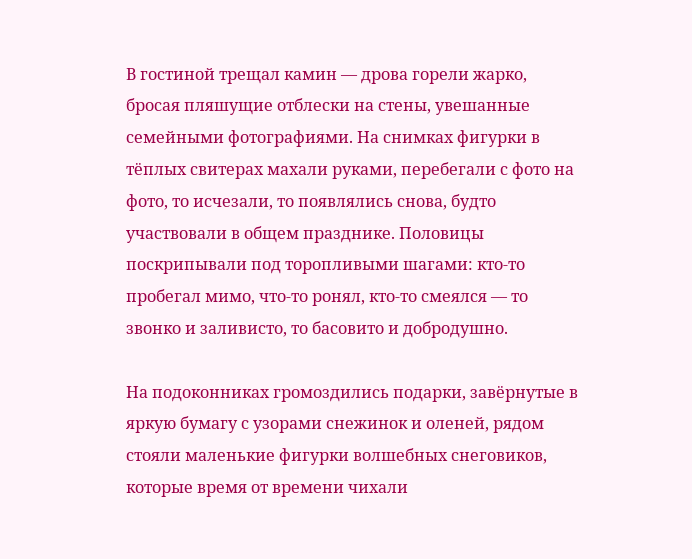В гостиной трещал камин — дрова горели жарко, бросая пляшущие отблески на стены, увешанные семейными фотографиями. На снимках фигурки в тёплых свитерах махали руками, перебегали с фото на фото, то исчезали, то появлялись снова, будто участвовали в общем празднике. Половицы поскрипывали под торопливыми шагами: кто‑то пробегал мимо, что‑то ронял, кто‑то смеялся — то звонко и заливисто, то басовито и добродушно.

На подоконниках громоздились подарки, завёрнутые в яркую бумагу с узорами снежинок и оленей, рядом стояли маленькие фигурки волшебных снеговиков, которые время от времени чихали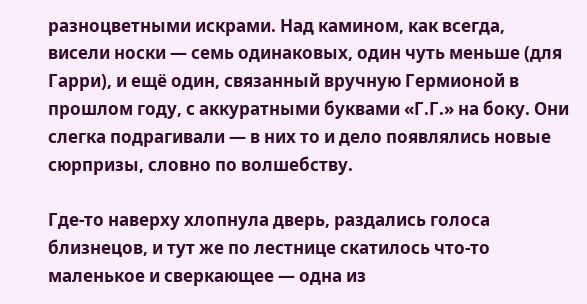разноцветными искрами. Над камином, как всегда, висели носки — семь одинаковых, один чуть меньше (для Гарри), и ещё один, связанный вручную Гермионой в прошлом году, с аккуратными буквами «Г.Г.» на боку. Они слегка подрагивали — в них то и дело появлялись новые сюрпризы, словно по волшебству.

Где‑то наверху хлопнула дверь, раздались голоса близнецов, и тут же по лестнице скатилось что‑то маленькое и сверкающее — одна из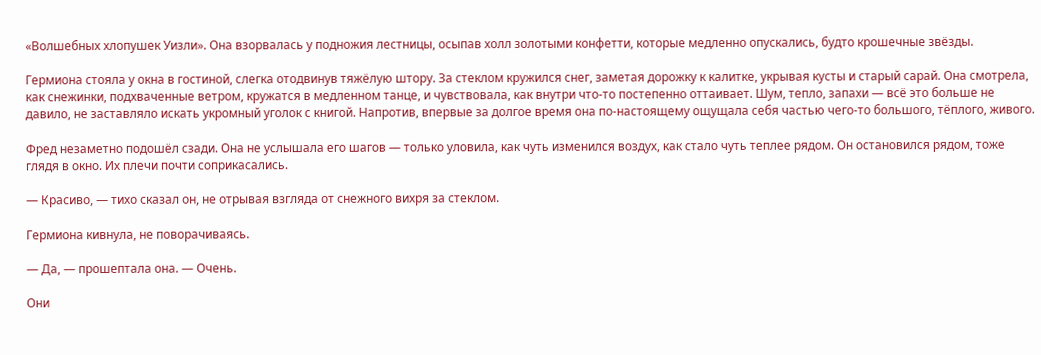«Волшебных хлопушек Уизли». Она взорвалась у подножия лестницы, осыпав холл золотыми конфетти, которые медленно опускались, будто крошечные звёзды.

Гермиона стояла у окна в гостиной, слегка отодвинув тяжёлую штору. За стеклом кружился снег, заметая дорожку к калитке, укрывая кусты и старый сарай. Она смотрела, как снежинки, подхваченные ветром, кружатся в медленном танце, и чувствовала, как внутри что‑то постепенно оттаивает. Шум, тепло, запахи — всё это больше не давило, не заставляло искать укромный уголок с книгой. Напротив, впервые за долгое время она по‑настоящему ощущала себя частью чего‑то большого, тёплого, живого.

Фред незаметно подошёл сзади. Она не услышала его шагов — только уловила, как чуть изменился воздух, как стало чуть теплее рядом. Он остановился рядом, тоже глядя в окно. Их плечи почти соприкасались.

— Красиво, — тихо сказал он, не отрывая взгляда от снежного вихря за стеклом.

Гермиона кивнула, не поворачиваясь.

— Да, — прошептала она. — Очень.

Они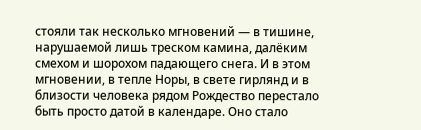стояли так несколько мгновений — в тишине, нарушаемой лишь треском камина, далёким смехом и шорохом падающего снега. И в этом мгновении, в тепле Норы, в свете гирлянд и в близости человека рядом Рождество перестало быть просто датой в календаре. Оно стало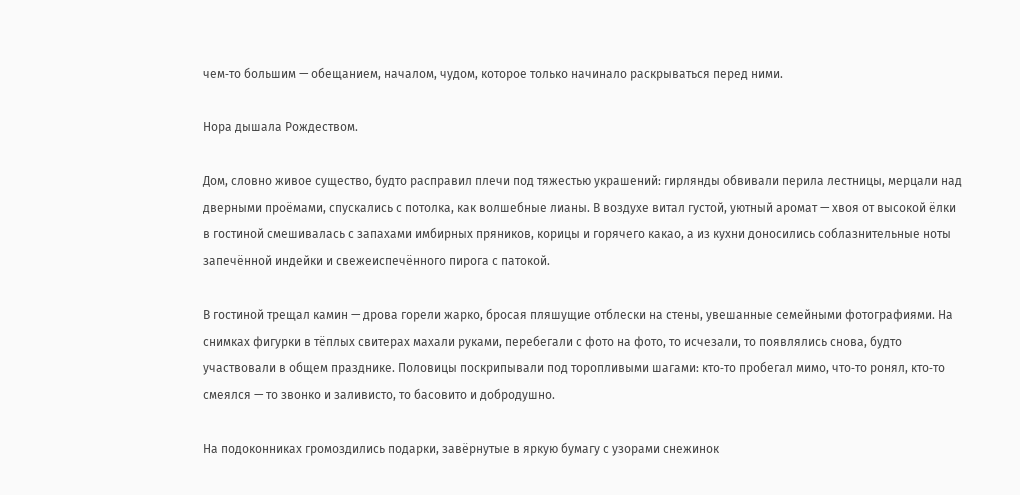чем‑то большим — обещанием, началом, чудом, которое только начинало раскрываться перед ними.

Нора дышала Рождеством.

Дом, словно живое существо, будто расправил плечи под тяжестью украшений: гирлянды обвивали перила лестницы, мерцали над дверными проёмами, спускались с потолка, как волшебные лианы. В воздухе витал густой, уютный аромат — хвоя от высокой ёлки в гостиной смешивалась с запахами имбирных пряников, корицы и горячего какао, а из кухни доносились соблазнительные ноты запечённой индейки и свежеиспечённого пирога с патокой.

В гостиной трещал камин — дрова горели жарко, бросая пляшущие отблески на стены, увешанные семейными фотографиями. На снимках фигурки в тёплых свитерах махали руками, перебегали с фото на фото, то исчезали, то появлялись снова, будто участвовали в общем празднике. Половицы поскрипывали под торопливыми шагами: кто‑то пробегал мимо, что‑то ронял, кто‑то смеялся — то звонко и заливисто, то басовито и добродушно.

На подоконниках громоздились подарки, завёрнутые в яркую бумагу с узорами снежинок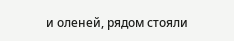и оленей, рядом стояли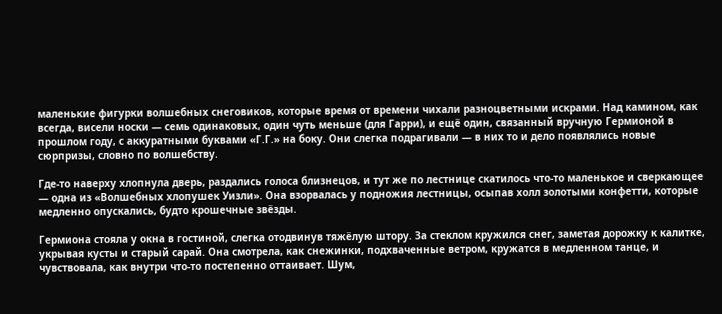маленькие фигурки волшебных снеговиков, которые время от времени чихали разноцветными искрами. Над камином, как всегда, висели носки — семь одинаковых, один чуть меньше (для Гарри), и ещё один, связанный вручную Гермионой в прошлом году, с аккуратными буквами «Г.Г.» на боку. Они слегка подрагивали — в них то и дело появлялись новые сюрпризы, словно по волшебству.

Где‑то наверху хлопнула дверь, раздались голоса близнецов, и тут же по лестнице скатилось что‑то маленькое и сверкающее — одна из «Волшебных хлопушек Уизли». Она взорвалась у подножия лестницы, осыпав холл золотыми конфетти, которые медленно опускались, будто крошечные звёзды.

Гермиона стояла у окна в гостиной, слегка отодвинув тяжёлую штору. За стеклом кружился снег, заметая дорожку к калитке, укрывая кусты и старый сарай. Она смотрела, как снежинки, подхваченные ветром, кружатся в медленном танце, и чувствовала, как внутри что‑то постепенно оттаивает. Шум,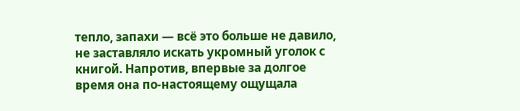тепло, запахи — всё это больше не давило, не заставляло искать укромный уголок с книгой. Напротив, впервые за долгое время она по‑настоящему ощущала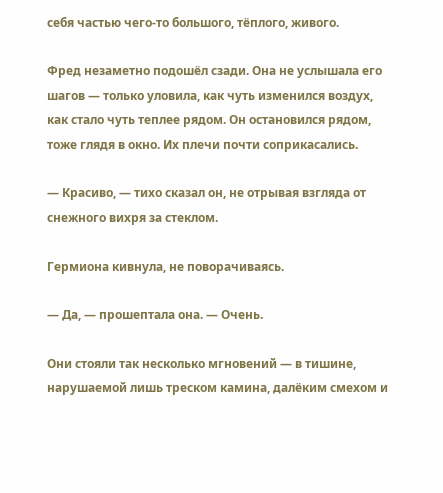себя частью чего‑то большого, тёплого, живого.

Фред незаметно подошёл сзади. Она не услышала его шагов — только уловила, как чуть изменился воздух, как стало чуть теплее рядом. Он остановился рядом, тоже глядя в окно. Их плечи почти соприкасались.

— Красиво, — тихо сказал он, не отрывая взгляда от снежного вихря за стеклом.

Гермиона кивнула, не поворачиваясь.

— Да, — прошептала она. — Очень.

Они стояли так несколько мгновений — в тишине, нарушаемой лишь треском камина, далёким смехом и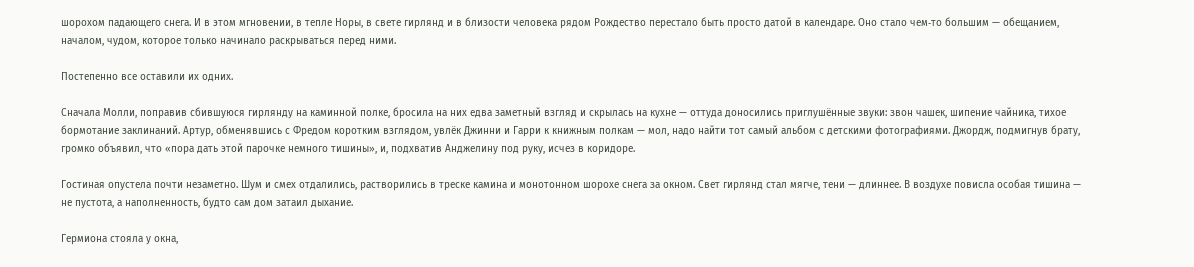шорохом падающего снега. И в этом мгновении, в тепле Норы, в свете гирлянд и в близости человека рядом Рождество перестало быть просто датой в календаре. Оно стало чем‑то большим — обещанием, началом, чудом, которое только начинало раскрываться перед ними.

Постепенно все оставили их одних.

Сначала Молли, поправив сбившуюся гирлянду на каминной полке, бросила на них едва заметный взгляд и скрылась на кухне — оттуда доносились приглушённые звуки: звон чашек, шипение чайника, тихое бормотание заклинаний. Артур, обменявшись с Фредом коротким взглядом, увлёк Джинни и Гарри к книжным полкам — мол, надо найти тот самый альбом с детскими фотографиями. Джордж, подмигнув брату, громко объявил, что «пора дать этой парочке немного тишины», и, подхватив Анджелину под руку, исчез в коридоре.

Гостиная опустела почти незаметно. Шум и смех отдалились, растворились в треске камина и монотонном шорохе снега за окном. Свет гирлянд стал мягче, тени — длиннее. В воздухе повисла особая тишина — не пустота, а наполненность, будто сам дом затаил дыхание.

Гермиона стояла у окна,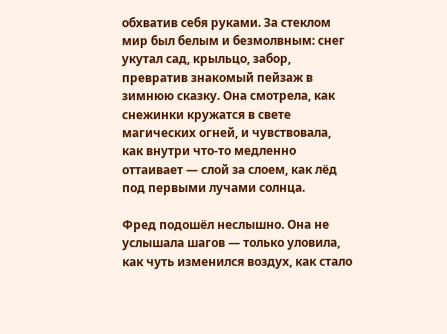обхватив себя руками. За стеклом мир был белым и безмолвным: снег укутал сад, крыльцо, забор, превратив знакомый пейзаж в зимнюю сказку. Она смотрела, как снежинки кружатся в свете магических огней, и чувствовала, как внутри что‑то медленно оттаивает — слой за слоем, как лёд под первыми лучами солнца.

Фред подошёл неслышно. Она не услышала шагов — только уловила, как чуть изменился воздух, как стало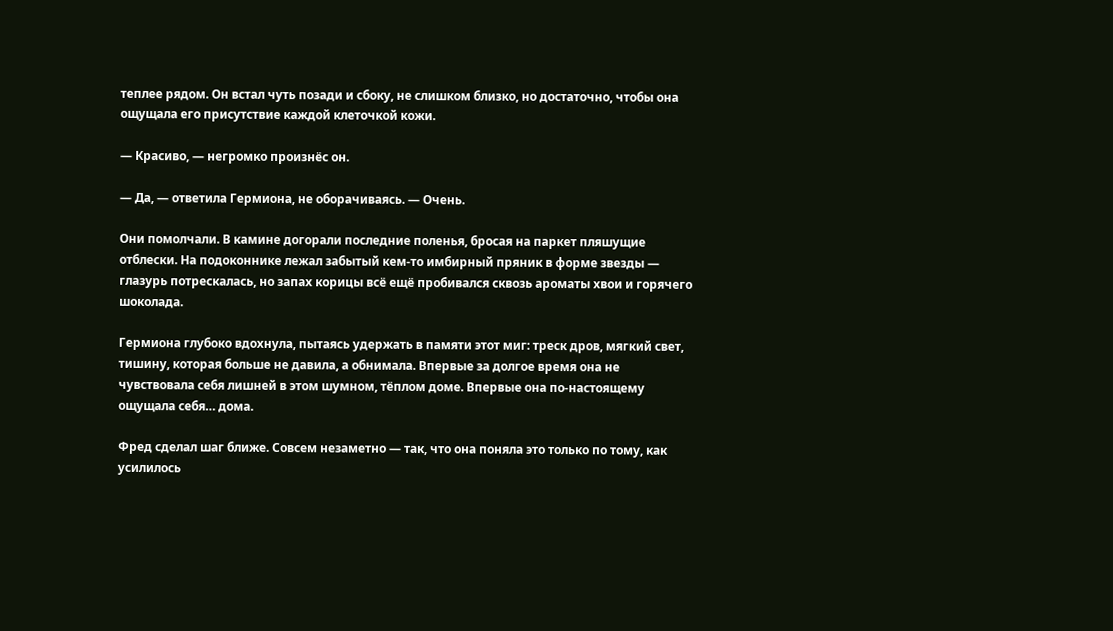теплее рядом. Он встал чуть позади и сбоку, не слишком близко, но достаточно, чтобы она ощущала его присутствие каждой клеточкой кожи.

— Красиво, — негромко произнёс он.

— Да, — ответила Гермиона, не оборачиваясь. — Очень.

Они помолчали. В камине догорали последние поленья, бросая на паркет пляшущие отблески. На подоконнике лежал забытый кем‑то имбирный пряник в форме звезды — глазурь потрескалась, но запах корицы всё ещё пробивался сквозь ароматы хвои и горячего шоколада.

Гермиона глубоко вдохнула, пытаясь удержать в памяти этот миг: треск дров, мягкий свет, тишину, которая больше не давила, а обнимала. Впервые за долгое время она не чувствовала себя лишней в этом шумном, тёплом доме. Впервые она по‑настоящему ощущала себя… дома.

Фред сделал шаг ближе. Совсем незаметно — так, что она поняла это только по тому, как усилилось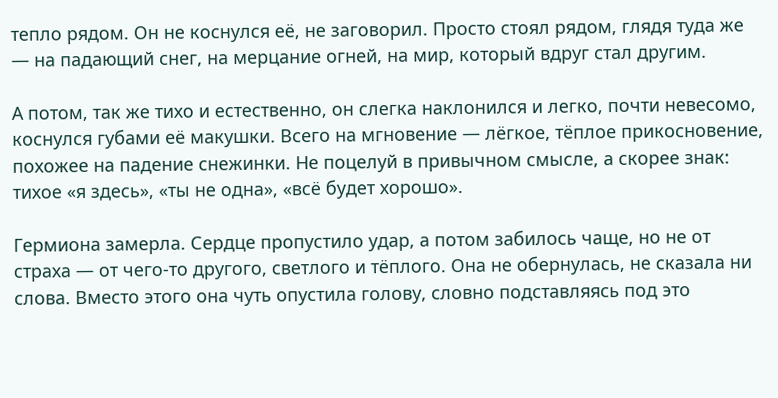тепло рядом. Он не коснулся её, не заговорил. Просто стоял рядом, глядя туда же — на падающий снег, на мерцание огней, на мир, который вдруг стал другим.

А потом, так же тихо и естественно, он слегка наклонился и легко, почти невесомо, коснулся губами её макушки. Всего на мгновение — лёгкое, тёплое прикосновение, похожее на падение снежинки. Не поцелуй в привычном смысле, а скорее знак: тихое «я здесь», «ты не одна», «всё будет хорошо».

Гермиона замерла. Сердце пропустило удар, а потом забилось чаще, но не от страха — от чего‑то другого, светлого и тёплого. Она не обернулась, не сказала ни слова. Вместо этого она чуть опустила голову, словно подставляясь под это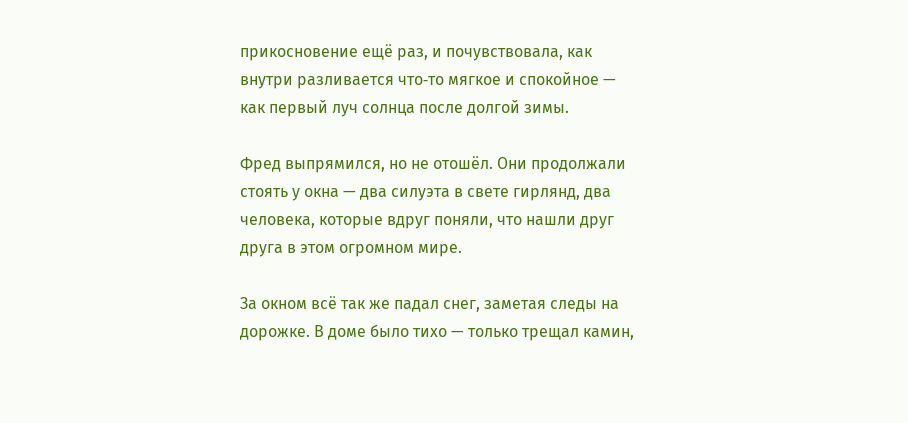прикосновение ещё раз, и почувствовала, как внутри разливается что‑то мягкое и спокойное — как первый луч солнца после долгой зимы.

Фред выпрямился, но не отошёл. Они продолжали стоять у окна — два силуэта в свете гирлянд, два человека, которые вдруг поняли, что нашли друг друга в этом огромном мире.

За окном всё так же падал снег, заметая следы на дорожке. В доме было тихо — только трещал камин,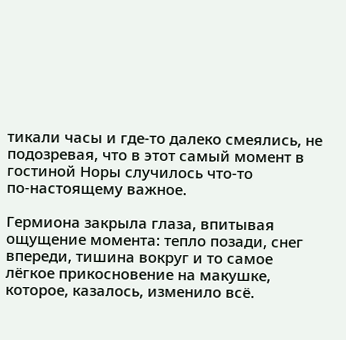тикали часы и где‑то далеко смеялись, не подозревая, что в этот самый момент в гостиной Норы случилось что‑то по‑настоящему важное.

Гермиона закрыла глаза, впитывая ощущение момента: тепло позади, снег впереди, тишина вокруг и то самое лёгкое прикосновение на макушке, которое, казалось, изменило всё.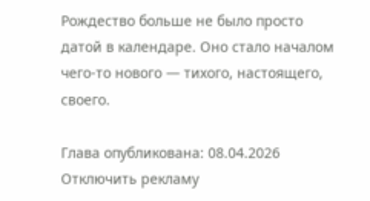Рождество больше не было просто датой в календаре. Оно стало началом чего‑то нового — тихого, настоящего, своего.

Глава опубликована: 08.04.2026
Отключить рекламу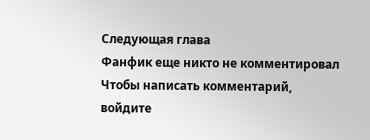Следующая глава
Фанфик еще никто не комментировал
Чтобы написать комментарий, войдите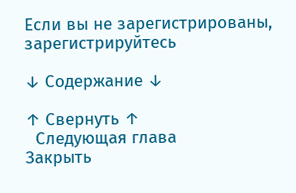Если вы не зарегистрированы, зарегистрируйтесь

↓ Содержание ↓

↑ Свернуть ↑
  Следующая глава
Закрыть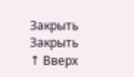Закрыть
Закрыть
↑ Вверх